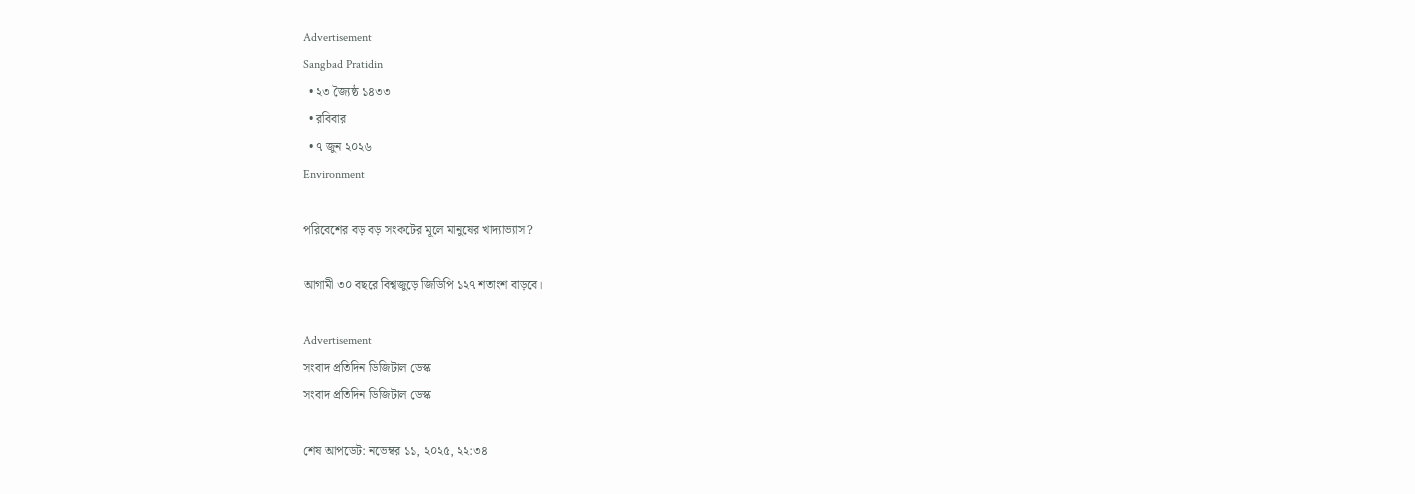Advertisement
Sangbad Pratidin
  • ২৩ জ্যৈষ্ঠ ১৪৩৩
  • রবিবার
  • ৭ জুন ২০২৬
Environment

পরিবেশের বড় বড় সংকটের মূলে মানুষের খাদ্যাভ্যাস?

আগামী ৩০ বছরে বিশ্বজুড়ে জিডিপি ১২৭ শতাংশ বাড়বে।

Advertisement
সংবাদ প্রতিদিন ডিজিটাল ডেস্ক
সংবাদ প্রতিদিন ডিজিটাল ডেস্ক

শেষ আপডেট: নভেম্বর ১১, ২০২৫, ২২:৩৪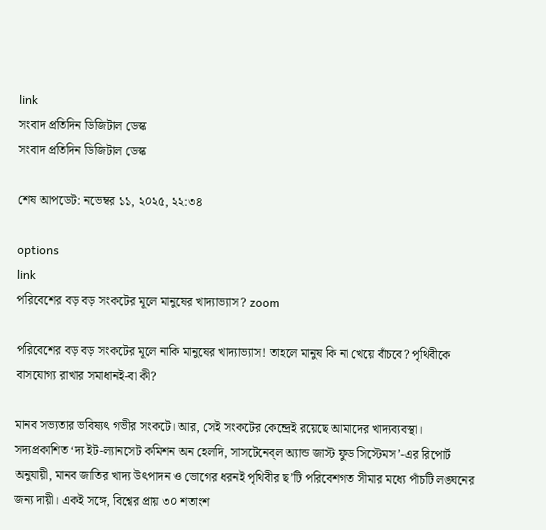link
সংবাদ প্রতিদিন ডিজিটাল ডেস্ক
সংবাদ প্রতিদিন ডিজিটাল ডেস্ক

শেষ আপডেট: নভেম্বর ১১, ২০২৫, ২২:৩৪

options
link
পরিবেশের বড় বড় সংকটের মূলে মানুষের খাদ্যাভ্যাস? zoom

পরিবেশের বড় বড় সংকটের মূলে নাকি মানুষের খাদ্যাভ্যাস! তাহলে মানুষ কি না খেয়ে বাঁচবে? পৃথিবীকে বাসযোগ্য রাখার সমাধানই-বা কী?

মানব সভ্যতার ভবিষ্যৎ গভীর সংকটে। আর, সেই সংকটের কেন্দ্রেই রয়েছে আমাদের খাদ্যব্যবস্থা। সদ্যপ্রকাশিত ‘দ্য ইট-ল‌্যানসেট কমিশন অন হেলদি, সাসটেনেব্‌ল অ‌্যান্ড জাস্ট ফুড সিস্টেমস’-এর রিপোর্ট অনুযায়ী, মানব জাতির খাদ্য উৎপাদন ও ভোগের ধরনই পৃথিবীর ছ’টি পরিবেশগত সীমার মধ্যে পাঁচটি লঙ্ঘনের জন্য দায়ী। একই সঙ্গে, বিশ্বের প্রায় ৩০ শতাংশ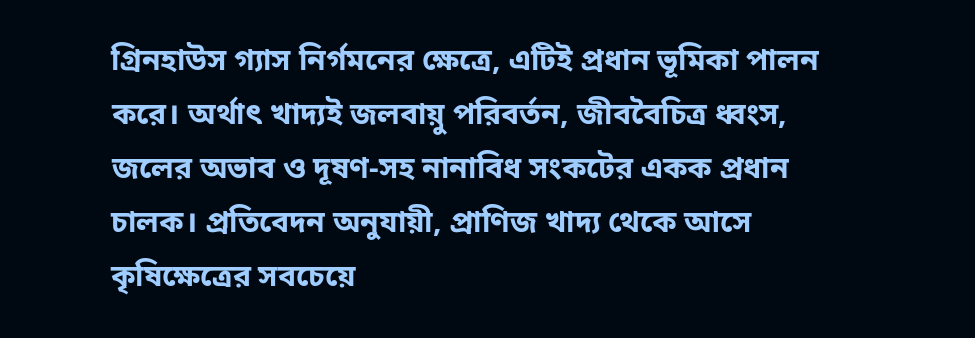গ্রিনহাউস গ্যাস নির্গমনের ক্ষেত্রে, এটিই প্রধান ভূমিকা পালন করে। অর্থাৎ খাদ্যই জলবায়ু পরিবর্তন, জীববৈচিত্র ধ্বংস, জলের অভাব ও দূষণ-সহ নানাবিধ সংকটের একক প্রধান চালক। প্রতিবেদন অনুযায়ী, প্রাণিজ খাদ্য থেকে আসে কৃষিক্ষেত্রের সবচেয়ে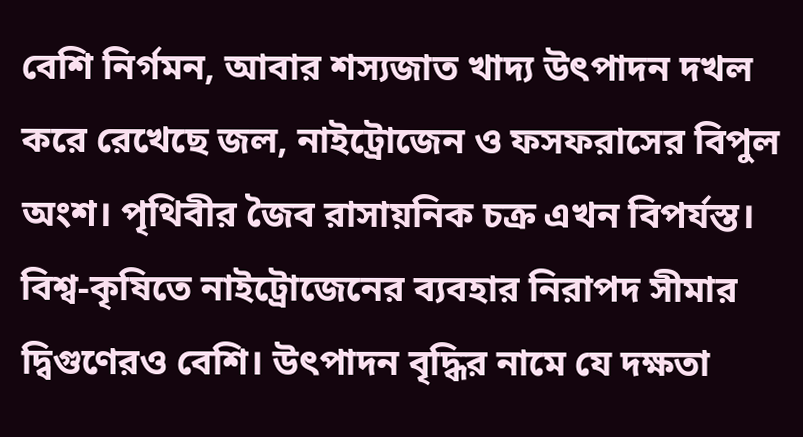বেশি নির্গমন, আবার শস্যজাত খাদ্য উৎপাদন দখল করে রেখেছে জল, নাইট্রোজেন ও ফসফরাসের বিপুল অংশ। পৃথিবীর জৈব রাসায়নিক চক্র এখন বিপর্যস্ত। বিশ্ব-কৃষিতে নাইট্রোজেনের ব্যবহার নিরাপদ সীমার দ্বিগুণেরও বেশি। উৎপাদন বৃদ্ধির নামে যে দক্ষতা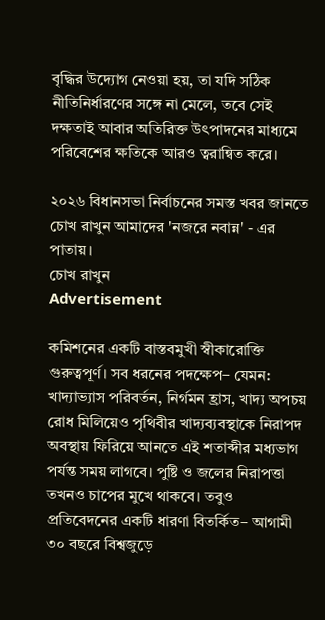বৃদ্ধির উদ্যোগ নেওয়া হয়, তা যদি সঠিক নীতিনির্ধারণের সঙ্গে না মেলে, তবে সেই দক্ষতাই আবার অতিরিক্ত উৎপাদনের মাধ্যমে পরিবেশের ক্ষতিকে আরও ত্বরান্বিত করে।

২০২৬ বিধানসভা নির্বাচনের সমস্ত খবর জানতে চোখ রাখুন আমাদের 'নজরে নবান্ন' - এর পাতায়।
চোখ রাখুন
Advertisement

কমিশনের একটি বাস্তবমুখী স্বীকারোক্তি গুরুত্বপূর্ণ। সব ধরনের পদক্ষেপ– যেমন: খাদ্যাভ্যাস পরিবর্তন, নির্গমন হ্রাস, খাদ্য অপচয় রোধ মিলিয়েও পৃথিবীর খাদ্যব্যবস্থাকে নিরাপদ অবস্থায় ফিরিয়ে আনতে এই শতাব্দীর মধ্যভাগ পর্যন্ত সময় লাগবে। পুষ্টি ও জলের নিরাপত্তা তখনও চাপের মুখে থাকবে। তবুও প্রতিবেদনের একটি ধারণা বিতর্কিত– আগামী ৩০ বছরে বিশ্বজুড়ে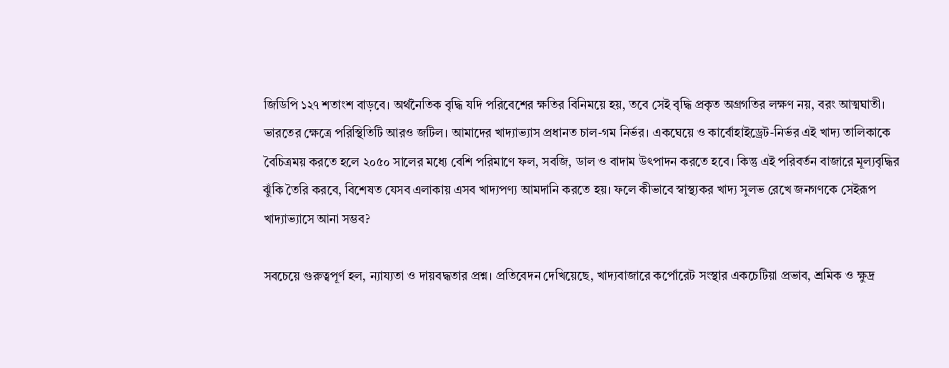জিডিপি ১২৭ শতাংশ বাড়বে। অর্থনৈতিক বৃদ্ধি যদি পরিবেশের ক্ষতির বিনিময়ে হয়, তবে সেই বৃদ্ধি প্রকৃত অগ্রগতির লক্ষণ নয়, বরং আত্মঘাতী। ভারতের ক্ষেত্রে পরিস্থিতিটি আরও জটিল। আমাদের খাদ্যাভ্যাস প্রধানত চাল-গম নির্ভর। একঘেয়ে ও কার্বোহাইড্রেট-নির্ভর এই খাদ্য তালিকাকে বৈচিত্রময় করতে হলে ২০৫০ সালের মধ্যে বেশি পরিমাণে ফল, সবজি, ডাল ও বাদাম উৎপাদন করতে হবে। কিন্তু এই পরিবর্তন বাজারে মূল্যবৃদ্ধির ঝুঁকি তৈরি করবে, বিশেষত যেসব এলাকায় এসব খাদ্যপণ্য আমদানি করতে হয়। ফলে কীভাবে স্বাস্থ্যকর খাদ্য সুলভ রেখে জনগণকে সেইরূপ খাদ্যাভ্যাসে আনা সম্ভব?

সবচেয়ে গুরুত্বপূর্ণ হল, ন্যায্যতা ও দায়বদ্ধতার প্রশ্ন। প্রতিবেদন দেখিয়েছে, খাদ্যবাজারে কর্পোরেট সংস্থার একচেটিয়া প্রভাব, শ্রমিক ও ক্ষুদ্র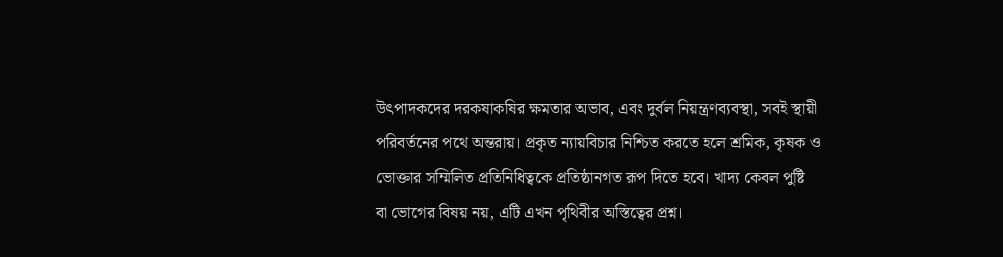উৎপাদকদের দরকষাকষির ক্ষমতার অভাব, এবং দুর্বল নিয়ন্ত্রণব্যবস্থা, সবই স্থায়ী পরিবর্তনের পথে অন্তরায়। প্রকৃত ন্যায়বিচার নিশ্চিত করতে হলে শ্রমিক, কৃষক ও ভোক্তার সম্মিলিত প্রতিনিধিত্বকে প্রতিষ্ঠানগত রূপ দিতে হবে। খাদ্য কেবল পুষ্টি বা ভোগের বিষয় নয়, এটি এখন পৃথিবীর অস্তিত্বের প্রশ্ন।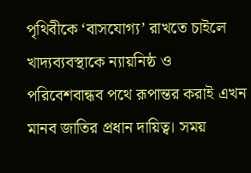পৃথিবীকে ‘বাসযোগ্য’ রাখতে চাইলে খাদ্যব্যবস্থাকে ন্যায়নিষ্ঠ ও পরিবেশবান্ধব পথে রূপান্তর করাই এখন মানব জাতির প্রধান দায়িত্ব। সময়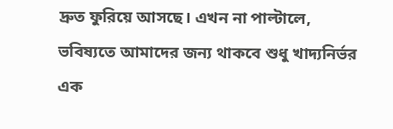দ্রুত ফুরিয়ে আসছে। এখন না পাল্টালে, ভবিষ্যতে আমাদের জন্য থাকবে শুধু খাদ্যনির্ভর এক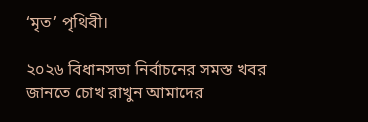‘মৃত’ পৃথিবী।

২০২৬ বিধানসভা নির্বাচনের সমস্ত খবর জানতে চোখ রাখুন আমাদের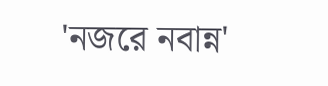'নজরে নবান্ন'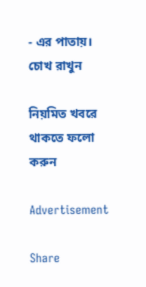- এর পাতায়।
চোখ রাখুন

নিয়মিত খবরে থাকতে ফলো করুন

Advertisement

Share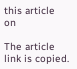this article on

The article link is copied.